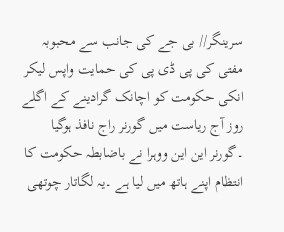سرینگر// بی جے کی جانب سے محبوبہ مفتی کی پی ڈی پی کی حمایت واپس لیکر انکی حکومت کو اچانک گرادینے کے اگلے روز آج ریاست میں گورنر راج نافذ ہوگیا ۔گورنر این این ووہرا نے باضابطہ حکومت کا انتظام اپنے ہاتھ میں لیا ہے ۔یہ لگاتار چوتھی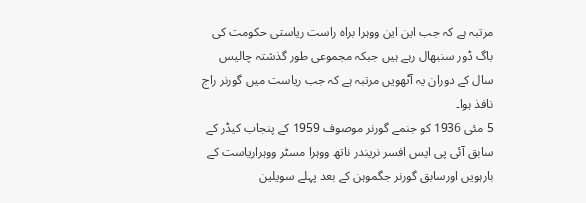مرتبہ ہے کہ جب این این ووہرا براہ راست ریاستی حکومت کی باگ ڈور سنبھال رہے ہیں جبکہ مجموعی طور گذشتہ چالیس سال کے دوران یہ آٹھویں مرتبہ ہے کہ جب ریاست میں گورنر راج نافذ ہوا۔
5 مئی 1936 کو جنمے گورنر موصوف 1959 کے پنجاب کیڈر کے سابق آئی پی ایس افسر نریندر ناتھ ووہرا مسٹر ووہراریاست کے بارہویں اورسابق گورنر جگموہن کے بعد پہلے سویلین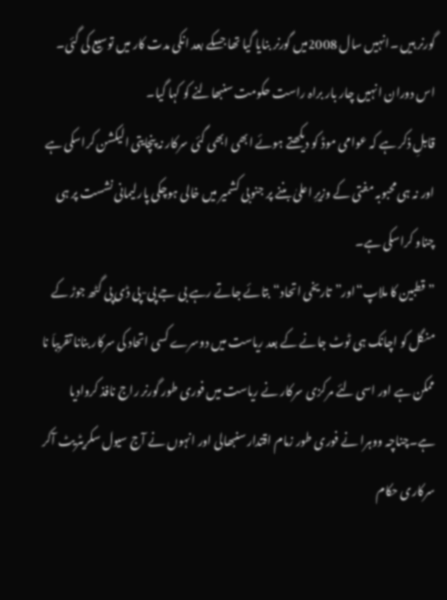گورنر ہیں ۔انہیں سال 2008میں گورنر بنایا گیا تھا جسکے بعد انکی مدت کار میں توسیع کی گئی۔ اس دوران انہیں چار بار براہ راست حکومت سنبھالنے کو کہا گیا۔
قابلِ ذکر ہے کہ عوامی موڈ کو دیکھتے ہوئے ابھی ابھی گئی سرکار نہ پنچایتی الیکشن کراسکی ہے اور نہ ہی محبوبہ مفتی کے وزیرِ اعلیٰ بننے پر جنوبی کشمیر میں خالی ہوچکی پارلیمانی نشست پر ہی چناو کراسکی ہے۔
”قطبین کا ملاپ“اور”تاریخی اتحاد“بتائے جاتے رہے بی جے پی-پی ڈی پی گٹھ جوڑ کے منگل کو اچانک ہی ٹوٹ جانے کے بعد ریاست میں دوسرے کسی اتحاد کی سرکار بنانا تقریباَ نا ممکن ہے اور اسی لئے مرکزی سرکار نے ریاست میں فوری طور گورنر راج نافذ کروادیا ہے۔چناچہ ووہرا نے فوری طور زمام اقتدار سنبھالی اور انہوں نے آج سیول سکریٹریٹ آکر سرکاری حکام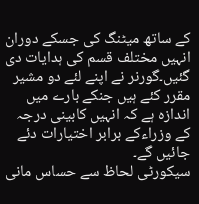کے ساتھ میٹنگ کی جسکے دوران انہیں مختلف قسم کی ہدایات دی گئیں۔گورنر نے اپنے لئے دو مشیر مقرر کئے ہیں جنکے بارے میں اندازہ ہے کہ انہیں کابینی درجہ کے وزراءکے برابر اختیارات دئے جائیں گے۔
سیکورٹی لحاظ سے حساس مانی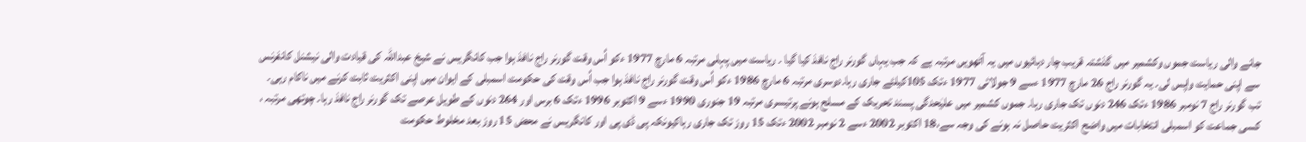جانے والی ریاست جموں وکشمیر میں گذشتہ قریب چار دہائیوں میں یہ آٹھویں مرتبہ ہے کہ جب یہاں گورنر راج نافذ کیا گیا ۔ ریاست میں پہلی مرتبہ 6 مارچ 1977 ءکو اُس وقت گورنر راج نافذ ہوا جب کانگریس نے شیخ عبداللہ کی قیادت والی نیشنل کانفرنس سے اپنی حمایت واپس لی۔ یہ گورنر راج 26 مارچ 1977 ءسے 9 جولائی 1977 ءتک 105کیلئے جاری رہا۔دوسری مرتبہ 6 مارچ 1986 ءکو اُس وقت گورنر راج نافذ ہوا جب اُس وقت کی حکومت اسمبلی کے ایوان میں اپنی اکثریت ثابت کرنے میں ناکام رہی۔ تب گورنر راج 7 نومبر 1986 ءتک 246 دنوں تک جاری رہا۔ جموں کشمیر میں علیٰحدگی پسند تحریک کے مسلح ہونے پرتیسری مرتبہ 19 جنوری 1990 ءسے 9 اکتوبر 1996 ءتک 6 برس اور 264 دنوں کے طویل عرصے تک گورنر راج نافذ رہا۔ چوتھی مرتبہ ، کسی جماعت کو اسمبلی انتخابات میں واضح اکثریت حاصل نہ ہونے کی وجہ سے،18 اکتوبر 2002 ءسے 2 نومبر 2002 ءتک 15 روز تک جاری رہاکیونکہ پی ڈی پی اور کانگریس نے محض 15 روز بعد مخلوط حکومت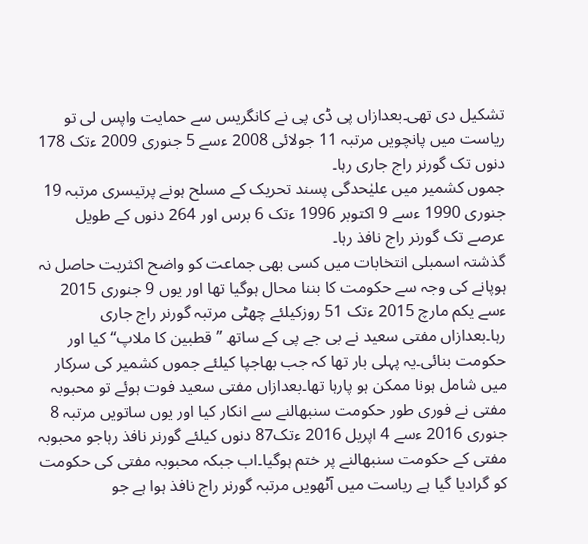تشکیل دی تھی۔بعدازاں پی ڈی پی نے کانگریس سے حمایت واپس لی تو ریاست میں پانچویں مرتبہ 11 جولائی 2008 ءسے 5 جنوری 2009 ءتک 178 دنوں تک گورنر راج جاری رہا۔
جموں کشمیر میں علیٰحدگی پسند تحریک کے مسلح ہونے پرتیسری مرتبہ 19 جنوری 1990 ءسے 9 اکتوبر 1996 ءتک 6 برس اور 264 دنوں کے طویل عرصے تک گورنر راج نافذ رہا۔
گذشتہ اسمبلی انتخابات میں کسی بھی جماعت کو واضح اکثریت حاصل نہ ہوپانے کی وجہ سے حکومت کا بننا محال ہوگیا تھا اور یوں 9 جنوری 2015 ءسے یکم مارچ 2015 ءتک 51 روزکیلئے چھٹی مرتبہ گورنر راج جاری رہا۔بعدازاں مفتی سعید نے بی جے پی کے ساتھ ”قطبین کا ملاپ“کیا اور حکومت بنائی۔یہ پہلی بار تھا کہ جب بھاجپا کیلئے جموں کشمیر کی سرکار میں شامل ہونا ممکن ہو پارہا تھا۔بعدازاں مفتی سعید فوت ہوئے تو محبوبہ مفتی نے فوری طور حکومت سنبھالنے سے انکار کیا اور یوں ساتویں مرتبہ 8 جنوری 2016 ءسے 4 اپریل 2016 ءتک87 دنوں کیلئے گورنر نافذ رہاجو محبوبہ مفتی کے حکومت سنبھالنے پر ختم ہوگیا۔اب جبکہ محبوبہ مفتی کی حکومت کو گرادیا گیا ہے ریاست میں آٹھویں مرتبہ گورنر راج نافذ ہوا ہے جو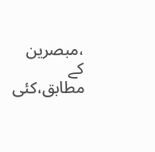،مبصرین کے مطابق،کئی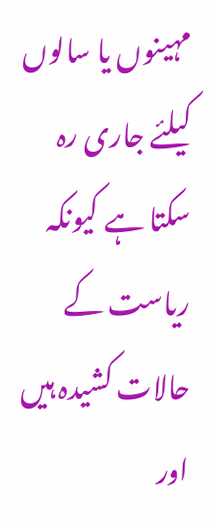مہینوں یا سالوں کیلئے جاری رہ سکتا ہے کیونکہ ریاست کے حالات کشیدہ ہیں اور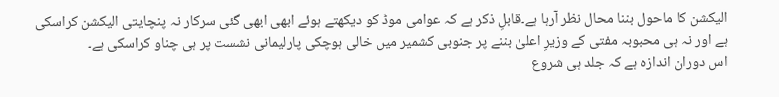الیکشن کا ماحول بننا محال نظر آرہا ہے۔قابلِ ذکر ہے کہ عوامی موڈ کو دیکھتے ہوئے ابھی ابھی گئی سرکار نہ پنچایتی الیکشن کراسکی ہے اور نہ ہی محبوبہ مفتی کے وزیرِ اعلیٰ بننے پر جنوبی کشمیر میں خالی ہوچکی پارلیمانی نشست پر ہی چناو کراسکی ہے۔
اس دوران اندازہ ہے کہ جلد ہی شروع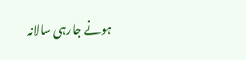ہونے جارہی سالانہ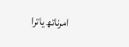امرناتھ یاترا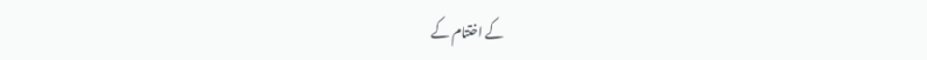کے اختتام کے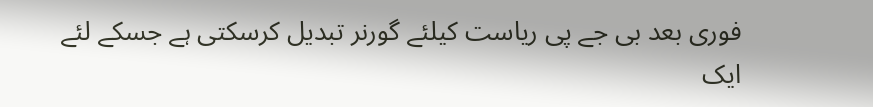فوری بعد بی جے پی ریاست کیلئے گورنر تبدیل کرسکتی ہے جسکے لئے ایک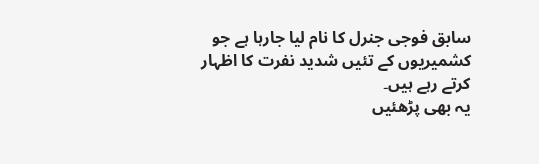سابق فوجی جنرل کا نام لیا جارہا ہے جو کشمیریوں کے تئیں شدید نفرت کا اظہار کرتے رہے ہیں۔
یہ بھی پڑھئیں